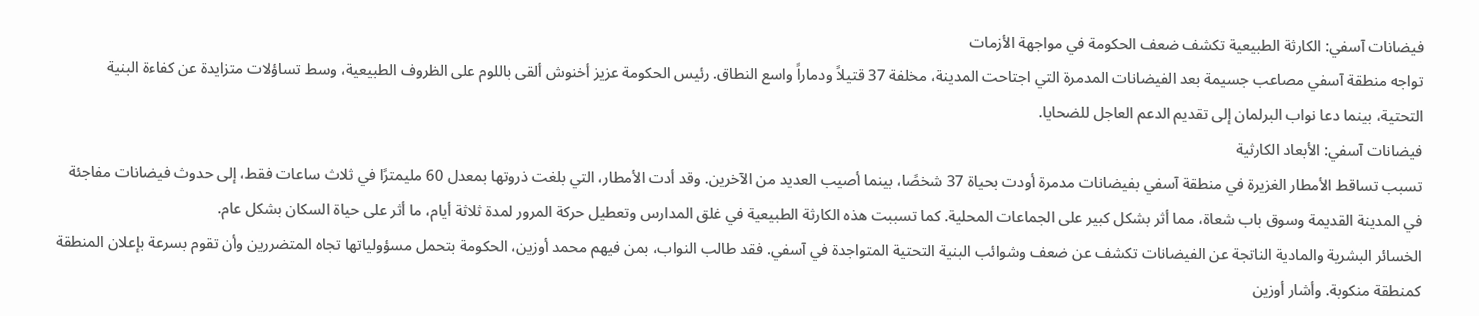فيضانات آسفي: الكارثة الطبيعية تكشف ضعف الحكومة في مواجهة الأزمات
تواجه منطقة آسفي مصاعب جسيمة بعد الفيضانات المدمرة التي اجتاحت المدينة، مخلفة 37 قتيلاً ودماراً واسع النطاق. رئيس الحكومة عزيز أخنوش ألقى باللوم على الظروف الطبيعية، وسط تساؤلات متزايدة عن كفاءة البنية التحتية، بينما دعا نواب البرلمان إلى تقديم الدعم العاجل للضحايا.
فيضانات آسفي: الأبعاد الكارثية
تسبب تساقط الأمطار الغزيرة في منطقة آسفي بفيضانات مدمرة أودت بحياة 37 شخصًا، بينما أصيب العديد من الآخرين. وقد أدت الأمطار، التي بلغت ذروتها بمعدل 60 مليمترًا في ثلاث ساعات فقط، إلى حدوث فيضانات مفاجئة في المدينة القديمة وسوق باب شعاة، مما أثر بشكل كبير على الجماعات المحلية. كما تسببت هذه الكارثة الطبيعية في غلق المدارس وتعطيل حركة المرور لمدة ثلاثة أيام، ما أثر على حياة السكان بشكل عام.
الخسائر البشرية والمادية الناتجة عن الفيضانات تكشف عن ضعف وشوائب البنية التحتية المتواجدة في آسفي. فقد طالب النواب، بمن فيهم محمد أوزين، الحكومة بتحمل مسؤولياتها تجاه المتضررين وأن تقوم بسرعة بإعلان المنطقة كمنطقة منكوبة. وأشار أوزين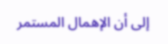إلى أن الإهمال المستمر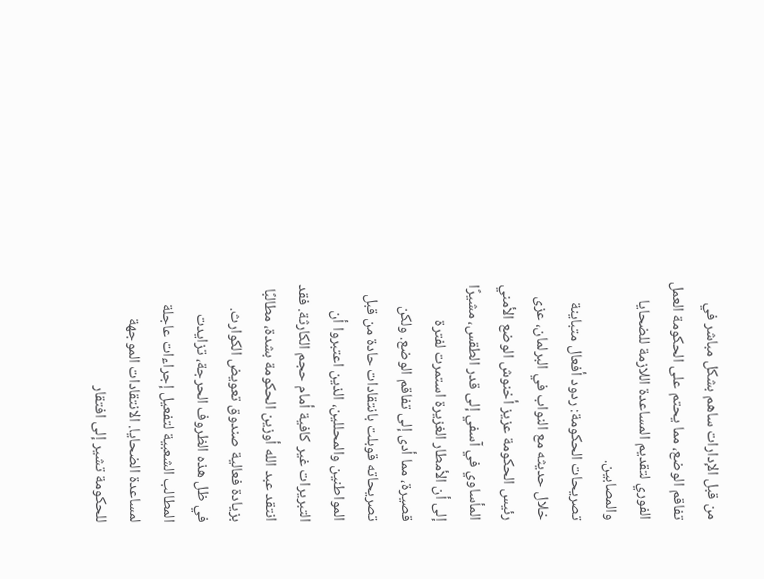من قبل الإدارات ساهم بشكل مباشر في تفاقم الوضع، مما يحتم على الحكومة العمل الفوري لتقديم المساعدة اللازمة للضحايا والمصابين.
تصريحات الحكومة: ردود أفعال متباينة
خلال حديثه مع النواب في البرلمان، عزى رئيس الحكومة عزيز أخنوش الوضع الأمني المأساوي في آسفي إلى قدر الطقس، مشيرًا إلى أن الأمطار الغزيرة استمرت لفترة قصيرة، مما أدى إلى تفاقم الوضع. ولكن تصريحاته قوبلت بانتقادات حادة من قبل المواطنين والمحللين، الذين اعتبروا أن التبريرات غير كافية أمام حجم الكارثة. فقد انتقد عبد الله أوزين الحكومة بشدة، مطالبًا بزيادة فعالية صندوق تعويض الكوارث.
في ظل هذه الظروف الحرجة، تزايدت المطالب الشعبية لتفعيل إجراءات عاجلة لمساعدة الضحايا. الانتقادات الموجهة للحكومة تشير إلى افتقار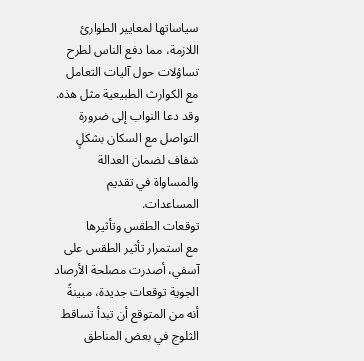سياساتها لمعايير الطوارئ اللازمة، مما دفع الناس لطرح تساؤلات حول آليات التعامل مع الكوارث الطبيعية مثل هذه. وقد دعا النواب إلى ضرورة التواصل مع السكان بشكلٍ شفاف لضمان العدالة والمساواة في تقديم المساعدات.
توقعات الطقس وتأثيرها
مع استمرار تأثير الطقس على آسفي، أصدرت مصلحة الأرصاد الجوية توقعات جديدة، مبينةً أنه من المتوقع أن تبدأ تساقط الثلوج في بعض المناطق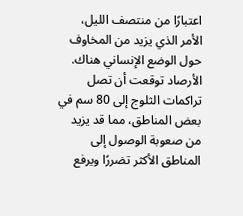اعتبارًا من منتصف الليل، الأمر الذي يزيد من المخاوف حول الوضع الإنساني هناك. الأرصاد توقعت أن تصل تراكمات الثلوج إلى 80 سم في بعض المناطق، مما قد يزيد من صعوبة الوصول إلى المناطق الأكثر تضررًا ويرفع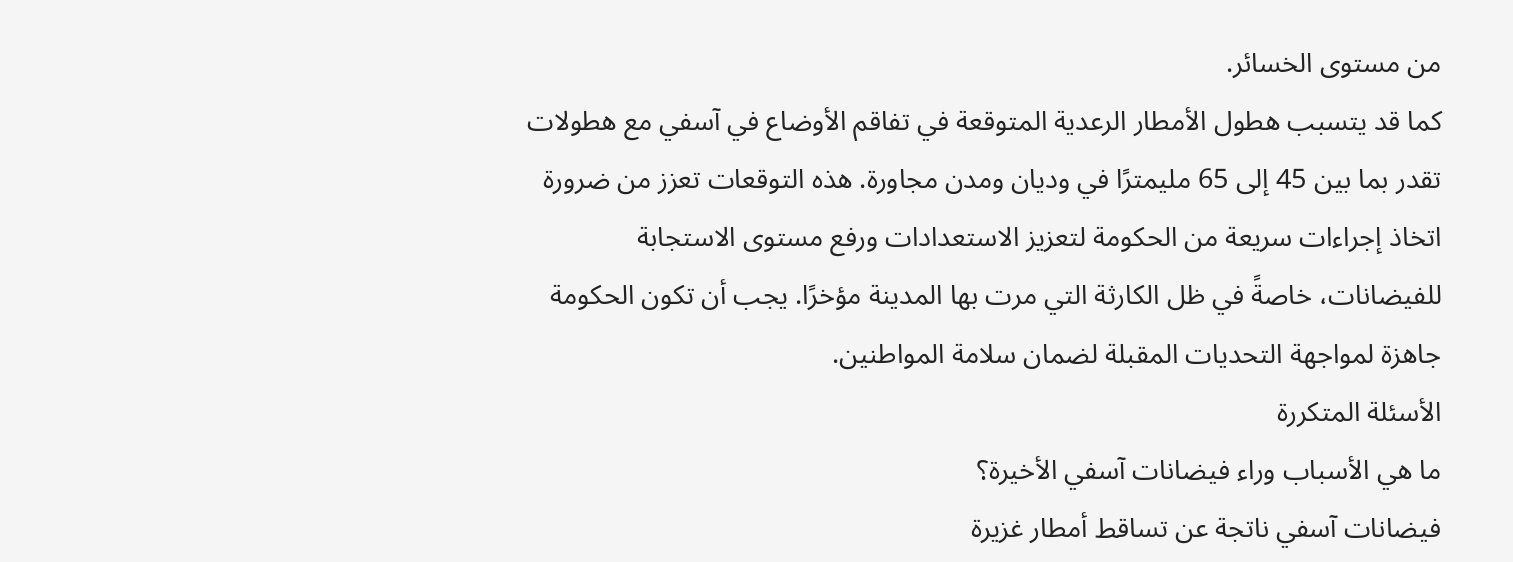من مستوى الخسائر.
كما قد يتسبب هطول الأمطار الرعدية المتوقعة في تفاقم الأوضاع في آسفي مع هطولات تقدر بما بين 45 إلى 65 مليمترًا في وديان ومدن مجاورة. هذه التوقعات تعزز من ضرورة اتخاذ إجراءات سريعة من الحكومة لتعزيز الاستعدادات ورفع مستوى الاستجابة للفيضانات، خاصةً في ظل الكارثة التي مرت بها المدينة مؤخرًا. يجب أن تكون الحكومة جاهزة لمواجهة التحديات المقبلة لضمان سلامة المواطنين.
الأسئلة المتكررة
ما هي الأسباب وراء فيضانات آسفي الأخيرة؟
فيضانات آسفي ناتجة عن تساقط أمطار غزيرة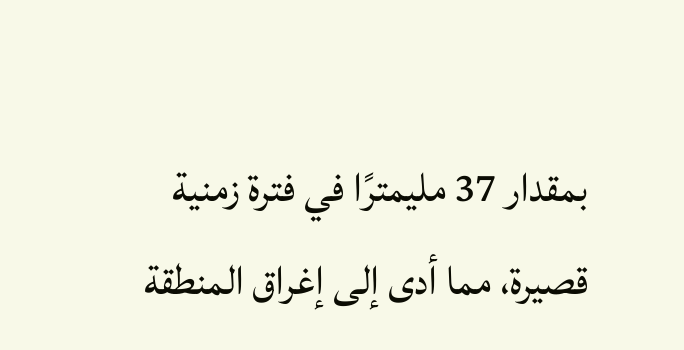بمقدار 37 مليمترًا في فترة زمنية قصيرة، مما أدى إلى إغراق المنطقة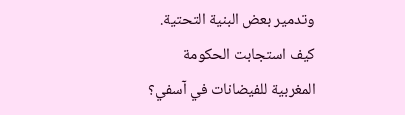وتدمير بعض البنية التحتية.
كيف استجابت الحكومة المغربية للفيضانات في آسفي؟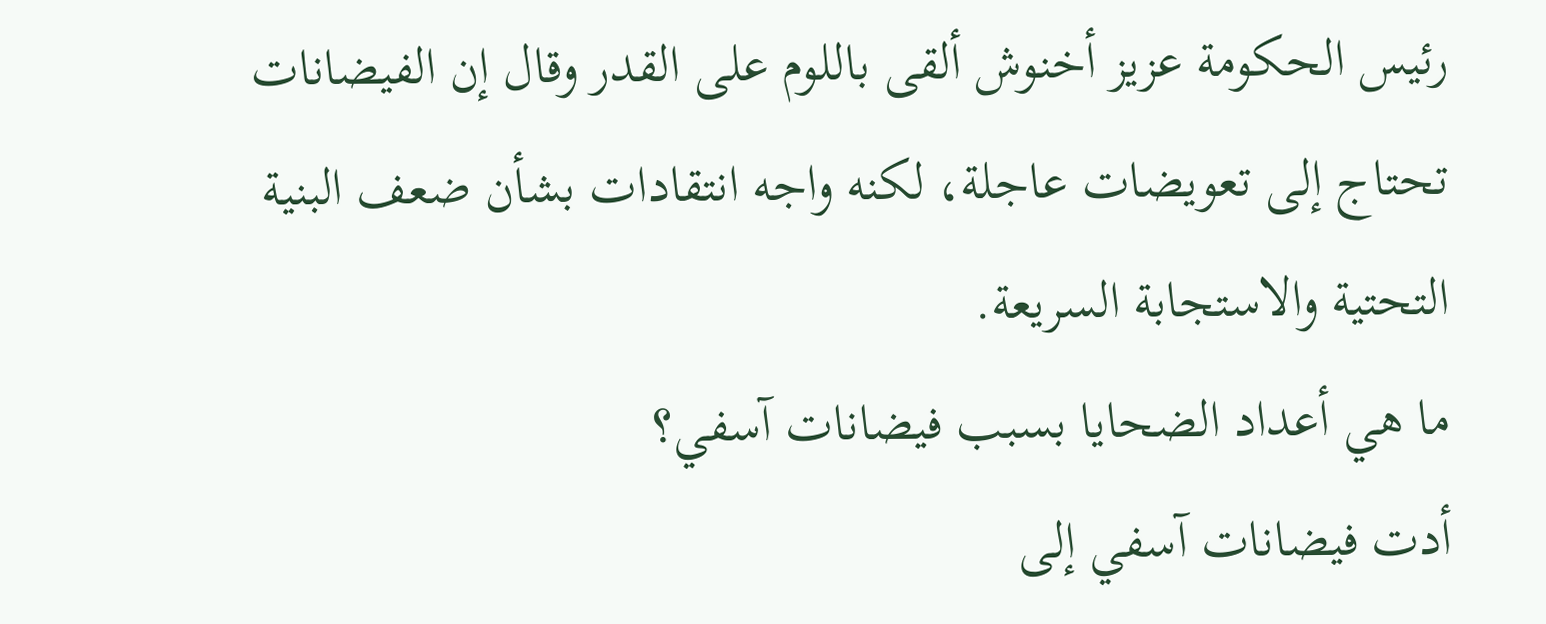رئيس الحكومة عزيز أخنوش ألقى باللوم على القدر وقال إن الفيضانات تحتاج إلى تعويضات عاجلة، لكنه واجه انتقادات بشأن ضعف البنية التحتية والاستجابة السريعة.
ما هي أعداد الضحايا بسبب فيضانات آسفي؟
أدت فيضانات آسفي إلى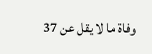وفاة ما لا يقل عن 37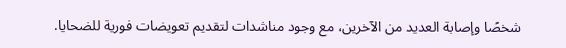شخصًا وإصابة العديد من الآخرين، مع وجود مناشدات لتقديم تعويضات فورية للضحايا.